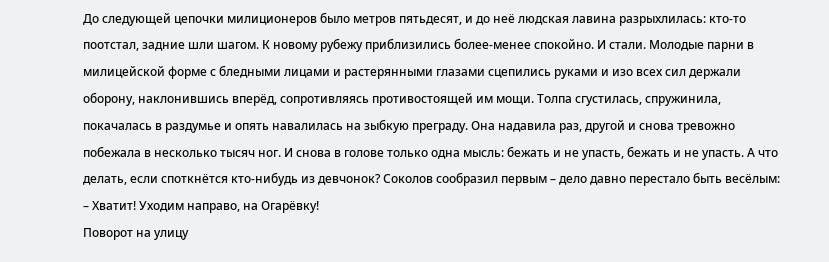До следующей цепочки милиционеров было метров пятьдесят, и до неё людская лавина разрыхлилась: кто-то поотстал, задние шли шагом. К новому рубежу приблизились более-менее спокойно. И стали. Молодые парни в милицейской форме с бледными лицами и растерянными глазами сцепились руками и изо всех сил держали оборону, наклонившись вперёд, сопротивляясь противостоящей им мощи. Толпа сгустилась, спружинила, покачалась в раздумье и опять навалилась на зыбкую преграду. Она надавила раз, другой и снова тревожно побежала в несколько тысяч ног. И снова в голове только одна мысль: бежать и не упасть, бежать и не упасть. А что делать, если споткнётся кто-нибудь из девчонок? Соколов сообразил первым – дело давно перестало быть весёлым:
– Хватит! Уходим направо, на Огарёвку!
Поворот на улицу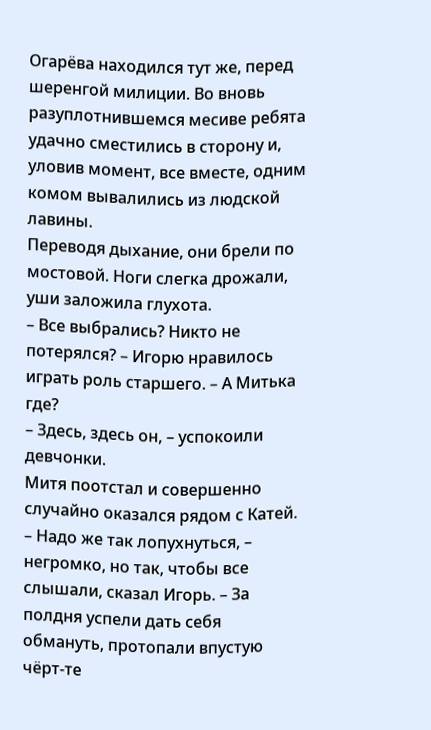Огарёва находился тут же, перед шеренгой милиции. Во вновь разуплотнившемся месиве ребята удачно сместились в сторону и, уловив момент, все вместе, одним комом вывалились из людской лавины.
Переводя дыхание, они брели по мостовой. Ноги слегка дрожали, уши заложила глухота.
– Все выбрались? Никто не потерялся? – Игорю нравилось играть роль старшего. – А Митька где?
– Здесь, здесь он, – успокоили девчонки.
Митя поотстал и совершенно случайно оказался рядом с Катей.
– Надо же так лопухнуться, – негромко, но так, чтобы все слышали, сказал Игорь. – За полдня успели дать себя обмануть, протопали впустую чёрт-те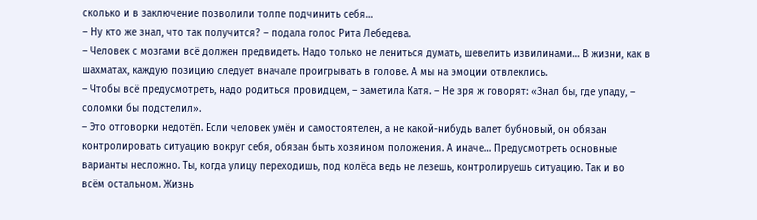сколько и в заключение позволили толпе подчинить себя…
– Ну кто же знал, что так получится? – подала голос Рита Лебедева.
– Человек с мозгами всё должен предвидеть. Надо только не лениться думать, шевелить извилинами… В жизни, как в шахматах, каждую позицию следует вначале проигрывать в голове. А мы на эмоции отвлеклись.
– Чтобы всё предусмотреть, надо родиться провидцем, – заметила Катя. – Не зря ж говорят: «Знал бы, где упаду, – соломки бы подстелил».
– Это отговорки недотёп. Если человек умён и самостоятелен, а не какой-нибудь валет бубновый, он обязан контролировать ситуацию вокруг себя, обязан быть хозяином положения. А иначе… Предусмотреть основные варианты несложно. Ты, когда улицу переходишь, под колёса ведь не лезешь, контролируешь ситуацию. Так и во всём остальном. Жизнь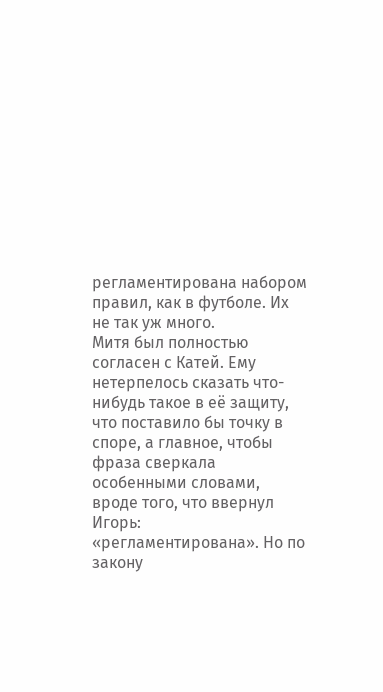регламентирована набором правил, как в футболе. Их не так уж много.
Митя был полностью согласен с Катей. Ему нетерпелось сказать что-нибудь такое в её защиту, что поставило бы точку в споре, а главное, чтобы фраза сверкала особенными словами, вроде того, что ввернул Игорь: «регламентирована». Но по закону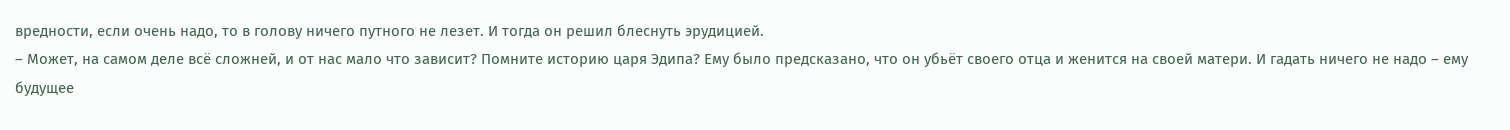вредности, если очень надо, то в голову ничего путного не лезет. И тогда он решил блеснуть эрудицией.
– Может, на самом деле всё сложней, и от нас мало что зависит? Помните историю царя Эдипа? Ему было предсказано, что он убьёт своего отца и женится на своей матери. И гадать ничего не надо – ему будущее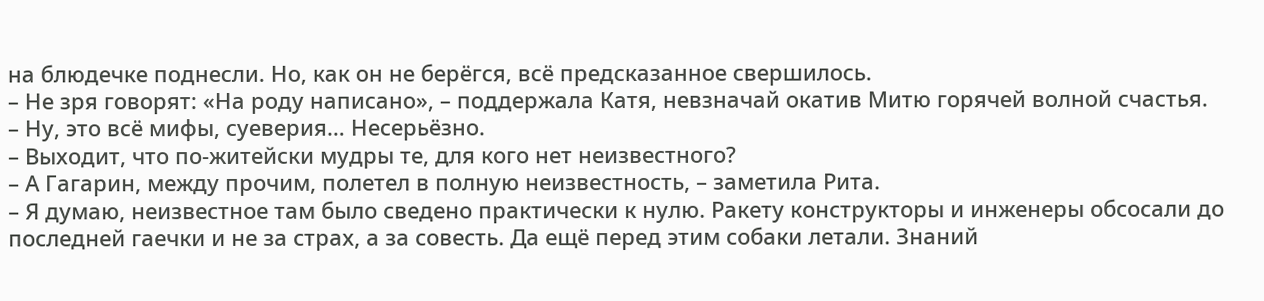на блюдечке поднесли. Но, как он не берёгся, всё предсказанное свершилось.
– Не зря говорят: «На роду написано», – поддержала Катя, невзначай окатив Митю горячей волной счастья.
– Ну, это всё мифы, суеверия… Несерьёзно.
– Выходит, что по-житейски мудры те, для кого нет неизвестного?
– А Гагарин, между прочим, полетел в полную неизвестность, – заметила Рита.
– Я думаю, неизвестное там было сведено практически к нулю. Ракету конструкторы и инженеры обсосали до последней гаечки и не за страх, а за совесть. Да ещё перед этим собаки летали. Знаний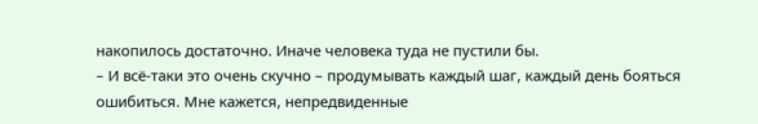накопилось достаточно. Иначе человека туда не пустили бы.
– И всё-таки это очень скучно – продумывать каждый шаг, каждый день бояться ошибиться. Мне кажется, непредвиденные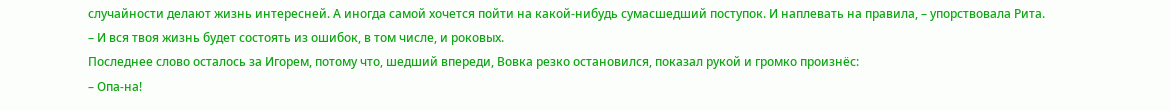случайности делают жизнь интересней. А иногда самой хочется пойти на какой-нибудь сумасшедший поступок. И наплевать на правила, – упорствовала Рита.
– И вся твоя жизнь будет состоять из ошибок, в том числе, и роковых.
Последнее слово осталось за Игорем, потому что, шедший впереди, Вовка резко остановился, показал рукой и громко произнёс:
– Опа-на!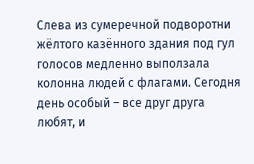Слева из сумеречной подворотни жёлтого казённого здания под гул голосов медленно выползала колонна людей с флагами. Сегодня день особый – все друг друга любят, и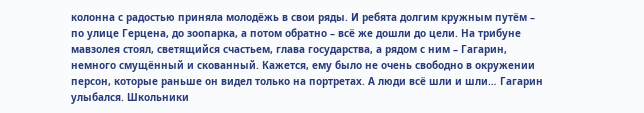колонна с радостью приняла молодёжь в свои ряды. И ребята долгим кружным путём – по улице Герцена, до зоопарка, а потом обратно – всё же дошли до цели. На трибуне мавзолея стоял, светящийся счастьем, глава государства, а рядом с ним – Гагарин, немного смущённый и скованный. Кажется, ему было не очень свободно в окружении персон, которые раньше он видел только на портретах. А люди всё шли и шли… Гагарин улыбался. Школьники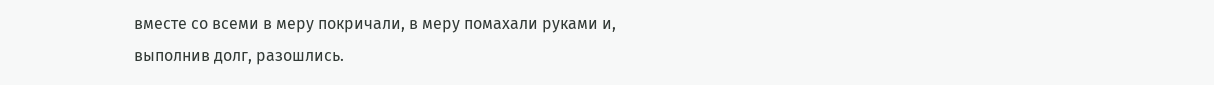вместе со всеми в меру покричали, в меру помахали руками и, выполнив долг, разошлись.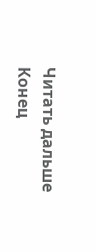Читать дальше
Конец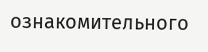ознакомительного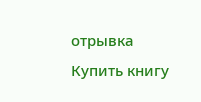отрывка
Купить книгу